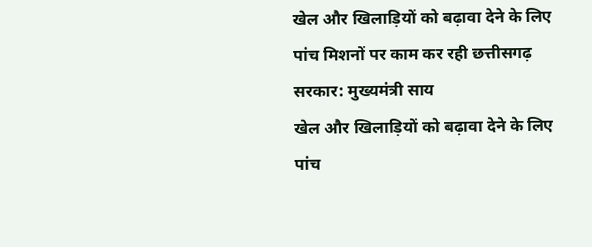खेल और खिलाड़ियों को बढ़ावा देने के लिए पांच मिशनों पर काम कर रही छत्तीसगढ़ सरकार: मुख्यमंत्री साय
खेल और खिलाड़ियों को बढ़ावा देने के लिए पांच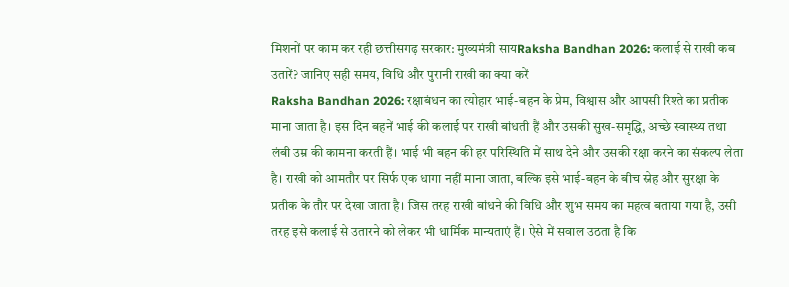मिशनों पर काम कर रही छत्तीसगढ़ सरकार: मुख्यमंत्री सायRaksha Bandhan 2026: कलाई से राखी कब उतारें? जानिए सही समय, विधि और पुरानी राखी का क्या करें
Raksha Bandhan 2026: रक्षाबंधन का त्योहार भाई-बहन के प्रेम, विश्वास और आपसी रिश्ते का प्रतीक माना जाता है। इस दिन बहनें भाई की कलाई पर राखी बांधती हैं और उसकी सुख-समृद्धि, अच्छे स्वास्थ्य तथा लंबी उम्र की कामना करती हैं। भाई भी बहन की हर परिस्थिति में साथ देने और उसकी रक्षा करने का संकल्प लेता है। राखी को आमतौर पर सिर्फ एक धागा नहीं माना जाता, बल्कि इसे भाई-बहन के बीच स्नेह और सुरक्षा के प्रतीक के तौर पर देखा जाता है। जिस तरह राखी बांधने की विधि और शुभ समय का महत्व बताया गया है, उसी तरह इसे कलाई से उतारने को लेकर भी धार्मिक मान्यताएं हैं। ऐसे में सवाल उठता है कि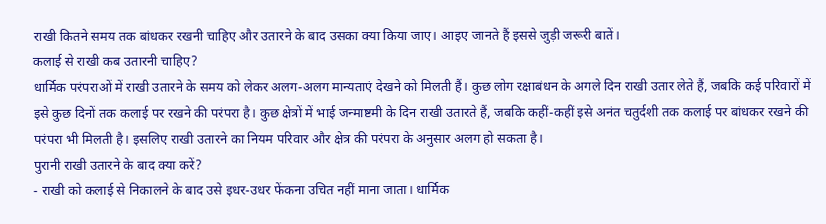राखी कितने समय तक बांधकर रखनी चाहिए और उतारने के बाद उसका क्या किया जाए। आइए जानते हैं इससे जुड़ी जरूरी बातें।
कलाई से राखी कब उतारनी चाहिए?
धार्मिक परंपराओं में राखी उतारने के समय को लेकर अलग-अलग मान्यताएं देखने को मिलती हैं। कुछ लोग रक्षाबंधन के अगले दिन राखी उतार लेते हैं, जबकि कई परिवारों में इसे कुछ दिनों तक कलाई पर रखने की परंपरा है। कुछ क्षेत्रों में भाई जन्माष्टमी के दिन राखी उतारते हैं, जबकि कहीं-कहीं इसे अनंत चतुर्दशी तक कलाई पर बांधकर रखने की परंपरा भी मिलती है। इसलिए राखी उतारने का नियम परिवार और क्षेत्र की परंपरा के अनुसार अलग हो सकता है।
पुरानी राखी उतारने के बाद क्या करें?
- राखी को कलाई से निकालने के बाद उसे इधर-उधर फेंकना उचित नहीं माना जाता। धार्मिक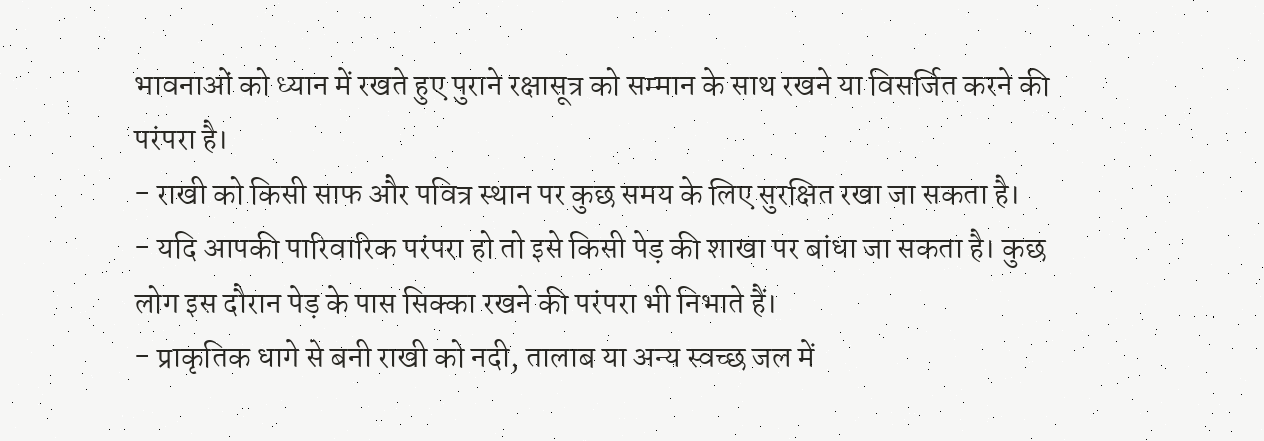भावनाओं को ध्यान में रखते हुए पुराने रक्षासूत्र को सम्मान के साथ रखने या विसर्जित करने की परंपरा है।
- राखी को किसी साफ और पवित्र स्थान पर कुछ समय के लिए सुरक्षित रखा जा सकता है।
- यदि आपकी पारिवारिक परंपरा हो तो इसे किसी पेड़ की शाखा पर बांधा जा सकता है। कुछ लोग इस दौरान पेड़ के पास सिक्का रखने की परंपरा भी निभाते हैं।
- प्राकृतिक धागे से बनी राखी को नदी, तालाब या अन्य स्वच्छ जल में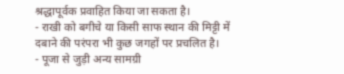श्रद्धापूर्वक प्रवाहित किया जा सकता है।
- राखी को बगीचे या किसी साफ स्थान की मिट्टी में दबाने की परंपरा भी कुछ जगहों पर प्रचलित है।
- पूजा से जुड़ी अन्य सामग्री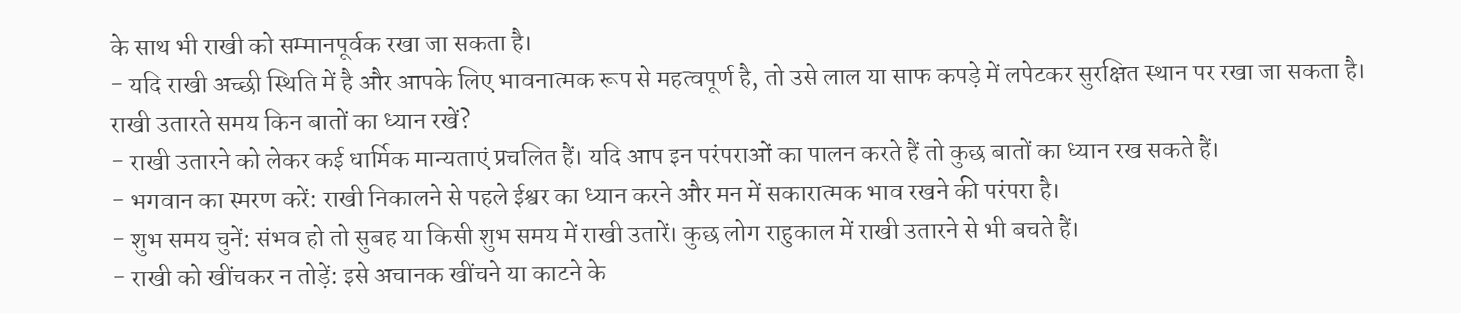के साथ भी राखी को सम्मानपूर्वक रखा जा सकता है।
- यदि राखी अच्छी स्थिति में है और आपके लिए भावनात्मक रूप से महत्वपूर्ण है, तो उसे लाल या साफ कपड़े में लपेटकर सुरक्षित स्थान पर रखा जा सकता है।
राखी उतारते समय किन बातों का ध्यान रखें?
- राखी उतारने को लेकर कई धार्मिक मान्यताएं प्रचलित हैं। यदि आप इन परंपराओं का पालन करते हैं तो कुछ बातों का ध्यान रख सकते हैं।
- भगवान का स्मरण करें: राखी निकालने से पहले ईश्वर का ध्यान करने और मन में सकारात्मक भाव रखने की परंपरा है।
- शुभ समय चुनें: संभव हो तो सुबह या किसी शुभ समय में राखी उतारें। कुछ लोग राहुकाल में राखी उतारने से भी बचते हैं।
- राखी को खींचकर न तोड़ें: इसे अचानक खींचने या काटने के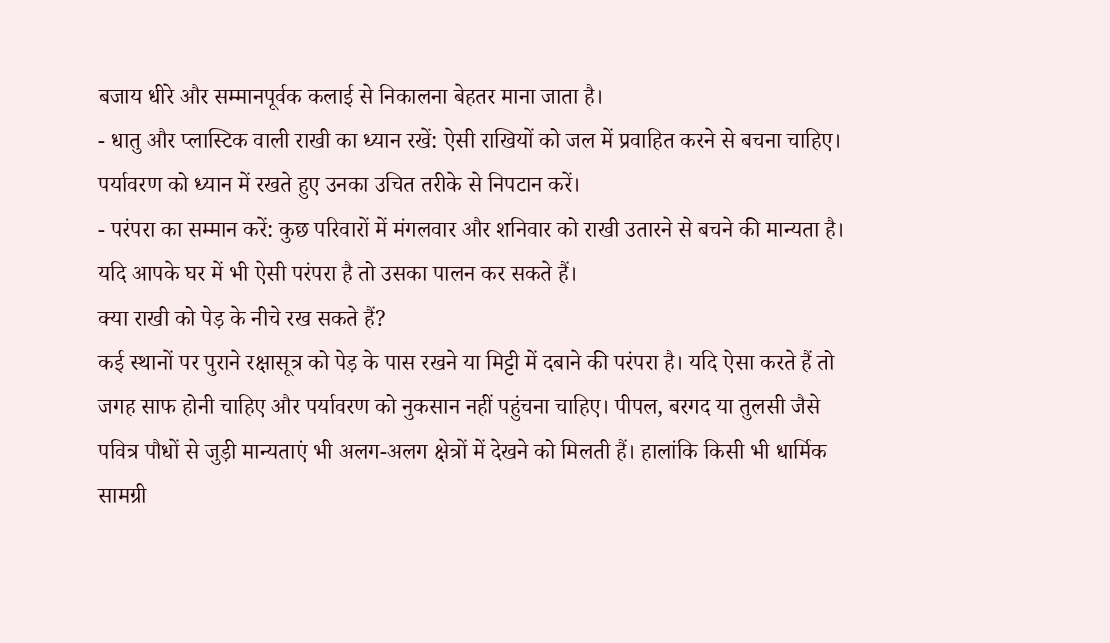बजाय धीरे और सम्मानपूर्वक कलाई से निकालना बेहतर माना जाता है।
- धातु और प्लास्टिक वाली राखी का ध्यान रखें: ऐसी राखियों को जल में प्रवाहित करने से बचना चाहिए। पर्यावरण को ध्यान में रखते हुए उनका उचित तरीके से निपटान करें।
- परंपरा का सम्मान करें: कुछ परिवारों में मंगलवार और शनिवार को राखी उतारने से बचने की मान्यता है। यदि आपके घर में भी ऐसी परंपरा है तो उसका पालन कर सकते हैं।
क्या राखी को पेड़ के नीचे रख सकते हैं?
कई स्थानों पर पुराने रक्षासूत्र को पेड़ के पास रखने या मिट्टी में दबाने की परंपरा है। यदि ऐसा करते हैं तो जगह साफ होनी चाहिए और पर्यावरण को नुकसान नहीं पहुंचना चाहिए। पीपल, बरगद या तुलसी जैसे पवित्र पौधों से जुड़ी मान्यताएं भी अलग-अलग क्षेत्रों में देखने को मिलती हैं। हालांकि किसी भी धार्मिक सामग्री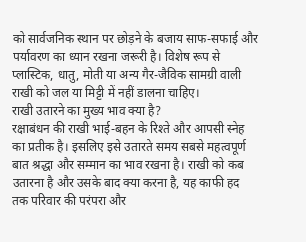को सार्वजनिक स्थान पर छोड़ने के बजाय साफ-सफाई और पर्यावरण का ध्यान रखना जरूरी है। विशेष रूप से प्लास्टिक, धातु, मोती या अन्य गैर-जैविक सामग्री वाली राखी को जल या मिट्टी में नहीं डालना चाहिए।
राखी उतारने का मुख्य भाव क्या है?
रक्षाबंधन की राखी भाई-बहन के रिश्ते और आपसी स्नेह का प्रतीक है। इसलिए इसे उतारते समय सबसे महत्वपूर्ण बात श्रद्धा और सम्मान का भाव रखना है। राखी को कब उतारना है और उसके बाद क्या करना है, यह काफी हद तक परिवार की परंपरा और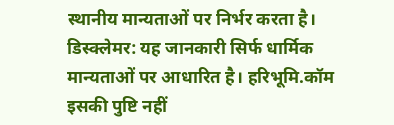स्थानीय मान्यताओं पर निर्भर करता है।
डिस्क्लेमर: यह जानकारी सिर्फ धार्मिक मान्यताओं पर आधारित है। हरिभूमि.कॉम इसकी पुष्टि नहीं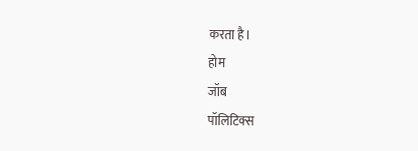करता है।
होम
जॉब
पॉलिटिक्स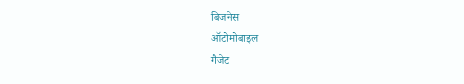बिजनेस
ऑटोमोबाइल
गैजेट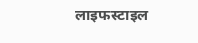लाइफस्टाइल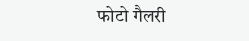फोटो गैलरी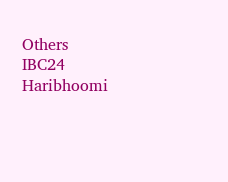Others
IBC24
Haribhoomi